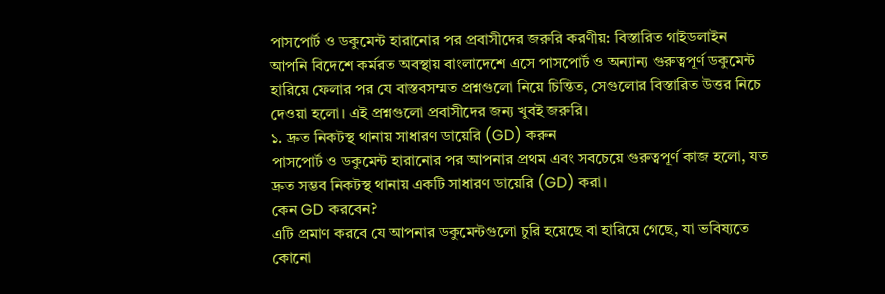পাসপোর্ট ও ডকুমেন্ট হারানোর পর প্রবাসীদের জরুরি করণীয়: বিস্তারিত গাইডলাইন
আপনি বিদেশে কর্মরত অবস্থায় বাংলাদেশে এসে পাসপোর্ট ও অন্যান্য গুরুত্বপূর্ণ ডকুমেন্ট হারিয়ে ফেলার পর যে বাস্তবসম্মত প্রশ্নগুলো নিয়ে চিন্তিত, সেগুলোর বিস্তারিত উত্তর নিচে দেওয়া হলো। এই প্রশ্নগুলো প্রবাসীদের জন্য খুবই জরুরি।
১. দ্রুত নিকটস্থ থানায় সাধারণ ডায়েরি (GD) করুন
পাসপোর্ট ও ডকুমেন্ট হারানোর পর আপনার প্রথম এবং সবচেয়ে গুরুত্বপূর্ণ কাজ হলো, যত দ্রুত সম্ভব নিকটস্থ থানায় একটি সাধারণ ডায়েরি (GD) করা।
কেন GD করবেন?
এটি প্রমাণ করবে যে আপনার ডকুমেন্টগুলো চুরি হয়েছে বা হারিয়ে গেছে, যা ভবিষ্যতে কোনো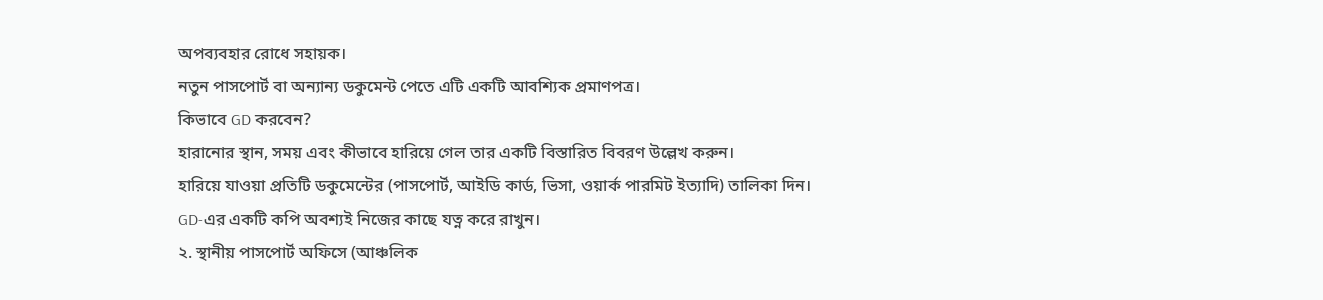অপব্যবহার রোধে সহায়ক।
নতুন পাসপোর্ট বা অন্যান্য ডকুমেন্ট পেতে এটি একটি আবশ্যিক প্রমাণপত্র।
কিভাবে GD করবেন?
হারানোর স্থান, সময় এবং কীভাবে হারিয়ে গেল তার একটি বিস্তারিত বিবরণ উল্লেখ করুন।
হারিয়ে যাওয়া প্রতিটি ডকুমেন্টের (পাসপোর্ট, আইডি কার্ড, ভিসা, ওয়ার্ক পারমিট ইত্যাদি) তালিকা দিন।
GD-এর একটি কপি অবশ্যই নিজের কাছে যত্ন করে রাখুন।
২. স্থানীয় পাসপোর্ট অফিসে (আঞ্চলিক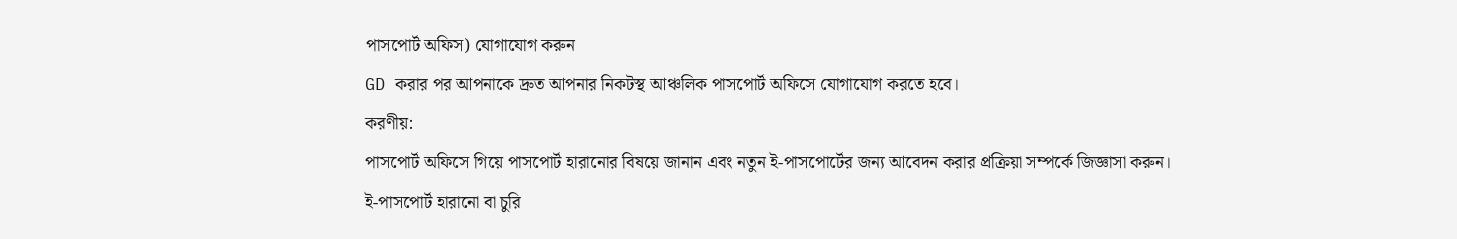পাসপোর্ট অফিস) যোগাযোগ করুন
GD করার পর আপনাকে দ্রুত আপনার নিকটস্থ আঞ্চলিক পাসপোর্ট অফিসে যোগাযোগ করতে হবে।
করণীয়:
পাসপোর্ট অফিসে গিয়ে পাসপোর্ট হারানোর বিষয়ে জানান এবং নতুন ই-পাসপোর্টের জন্য আবেদন করার প্রক্রিয়া সম্পর্কে জিজ্ঞাসা করুন।
ই-পাসপোর্ট হারানো বা চুরি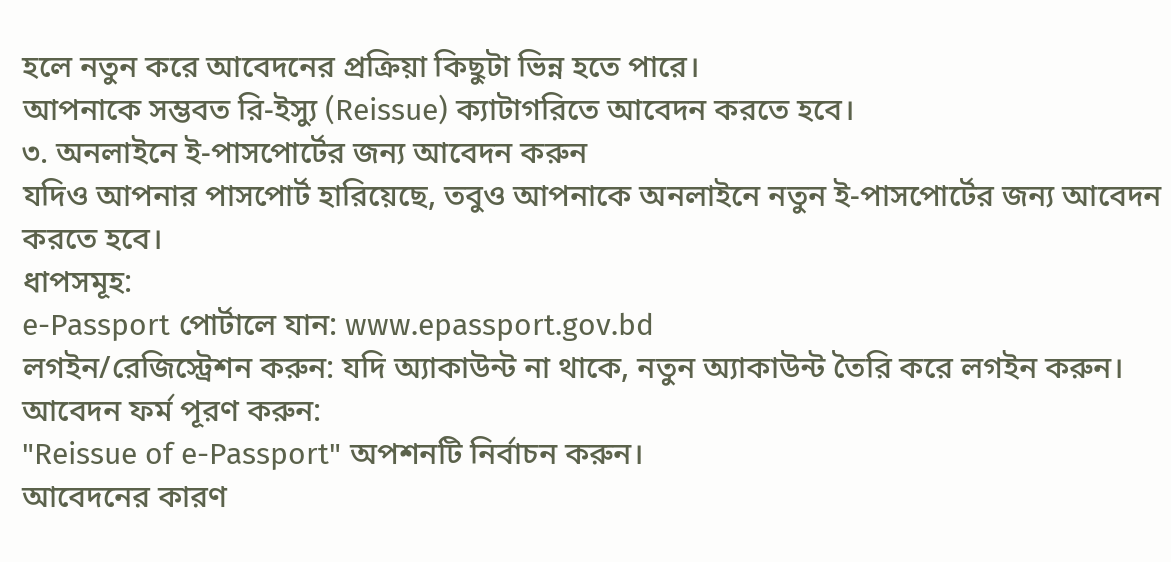হলে নতুন করে আবেদনের প্রক্রিয়া কিছুটা ভিন্ন হতে পারে।
আপনাকে সম্ভবত রি-ইস্যু (Reissue) ক্যাটাগরিতে আবেদন করতে হবে।
৩. অনলাইনে ই-পাসপোর্টের জন্য আবেদন করুন
যদিও আপনার পাসপোর্ট হারিয়েছে, তবুও আপনাকে অনলাইনে নতুন ই-পাসপোর্টের জন্য আবেদন করতে হবে।
ধাপসমূহ:
e-Passport পোর্টালে যান: www.epassport.gov.bd
লগইন/রেজিস্ট্রেশন করুন: যদি অ্যাকাউন্ট না থাকে, নতুন অ্যাকাউন্ট তৈরি করে লগইন করুন।
আবেদন ফর্ম পূরণ করুন:
"Reissue of e-Passport" অপশনটি নির্বাচন করুন।
আবেদনের কারণ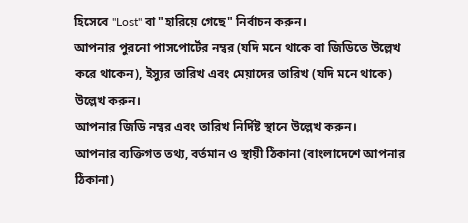হিসেবে "Lost" বা "হারিয়ে গেছে" নির্বাচন করুন।
আপনার পুরনো পাসপোর্টের নম্বর (যদি মনে থাকে বা জিডিতে উল্লেখ করে থাকেন), ইস্যুর তারিখ এবং মেয়াদের তারিখ (যদি মনে থাকে) উল্লেখ করুন।
আপনার জিডি নম্বর এবং তারিখ নির্দিষ্ট স্থানে উল্লেখ করুন।
আপনার ব্যক্তিগত তথ্য, বর্তমান ও স্থায়ী ঠিকানা (বাংলাদেশে আপনার ঠিকানা)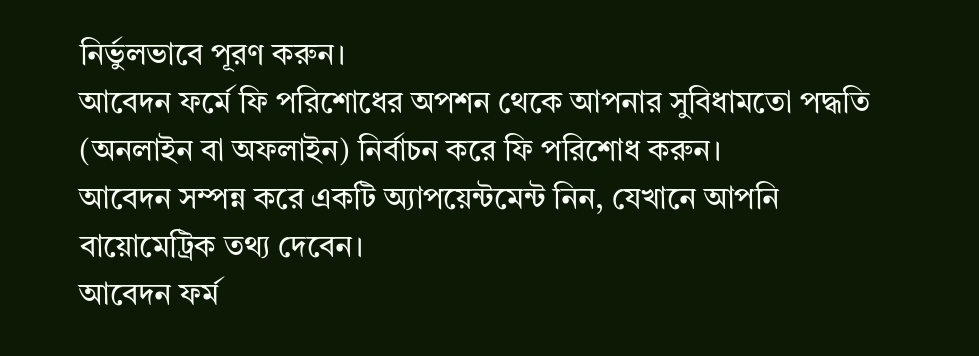নির্ভুলভাবে পূরণ করুন।
আবেদন ফর্মে ফি পরিশোধের অপশন থেকে আপনার সুবিধামতো পদ্ধতি (অনলাইন বা অফলাইন) নির্বাচন করে ফি পরিশোধ করুন।
আবেদন সম্পন্ন করে একটি অ্যাপয়েন্টমেন্ট নিন, যেখানে আপনি বায়োমেট্রিক তথ্য দেবেন।
আবেদন ফর্ম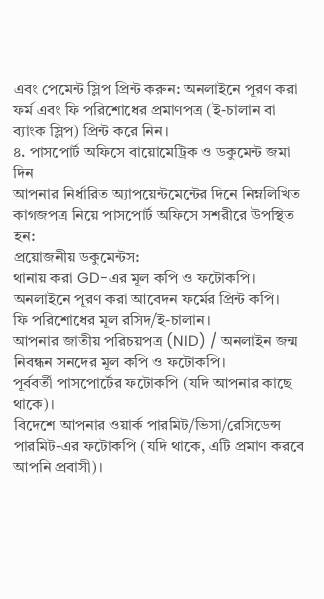এবং পেমেন্ট স্লিপ প্রিন্ট করুন: অনলাইনে পূরণ করা ফর্ম এবং ফি পরিশোধের প্রমাণপত্র (ই-চালান বা ব্যাংক স্লিপ) প্রিন্ট করে নিন।
৪. পাসপোর্ট অফিসে বায়োমেট্রিক ও ডকুমেন্ট জমা দিন
আপনার নির্ধারিত অ্যাপয়েন্টমেন্টের দিনে নিম্নলিখিত কাগজপত্র নিয়ে পাসপোর্ট অফিসে সশরীরে উপস্থিত হন:
প্রয়োজনীয় ডকুমেন্টস:
থানায় করা GD-এর মূল কপি ও ফটোকপি।
অনলাইনে পূরণ করা আবেদন ফর্মের প্রিন্ট কপি।
ফি পরিশোধের মূল রসিদ/ই-চালান।
আপনার জাতীয় পরিচয়পত্র (NID) / অনলাইন জন্ম নিবন্ধন সনদের মূল কপি ও ফটোকপি।
পূর্ববর্তী পাসপোর্টের ফটোকপি (যদি আপনার কাছে থাকে)।
বিদেশে আপনার ওয়ার্ক পারমিট/ভিসা/রেসিডেন্স পারমিট-এর ফটোকপি (যদি থাকে, এটি প্রমাণ করবে আপনি প্রবাসী)।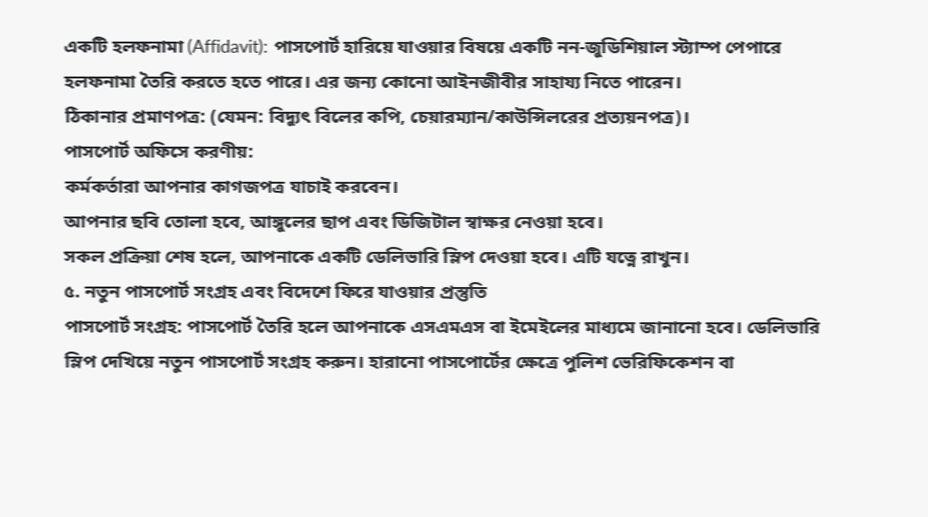একটি হলফনামা (Affidavit): পাসপোর্ট হারিয়ে যাওয়ার বিষয়ে একটি নন-জুডিশিয়াল স্ট্যাম্প পেপারে হলফনামা তৈরি করতে হতে পারে। এর জন্য কোনো আইনজীবীর সাহায্য নিতে পারেন।
ঠিকানার প্রমাণপত্র: (যেমন: বিদ্যুৎ বিলের কপি, চেয়ারম্যান/কাউন্সিলরের প্রত্যয়নপত্র)।
পাসপোর্ট অফিসে করণীয়:
কর্মকর্তারা আপনার কাগজপত্র যাচাই করবেন।
আপনার ছবি তোলা হবে, আঙ্গুলের ছাপ এবং ডিজিটাল স্বাক্ষর নেওয়া হবে।
সকল প্রক্রিয়া শেষ হলে, আপনাকে একটি ডেলিভারি স্লিপ দেওয়া হবে। এটি যত্নে রাখুন।
৫. নতুন পাসপোর্ট সংগ্রহ এবং বিদেশে ফিরে যাওয়ার প্রস্তুতি
পাসপোর্ট সংগ্রহ: পাসপোর্ট তৈরি হলে আপনাকে এসএমএস বা ইমেইলের মাধ্যমে জানানো হবে। ডেলিভারি স্লিপ দেখিয়ে নতুন পাসপোর্ট সংগ্রহ করুন। হারানো পাসপোর্টের ক্ষেত্রে পুলিশ ভেরিফিকেশন বা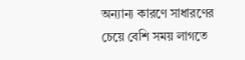অন্যান্য কারণে সাধারণের চেয়ে বেশি সময় লাগতে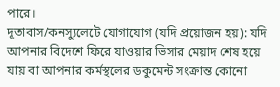পারে।
দূতাবাস/কনস্যুলেটে যোগাযোগ (যদি প্রয়োজন হয়): যদি আপনার বিদেশে ফিরে যাওয়ার ভিসার মেয়াদ শেষ হয়ে যায় বা আপনার কর্মস্থলের ডকুমেন্ট সংক্রান্ত কোনো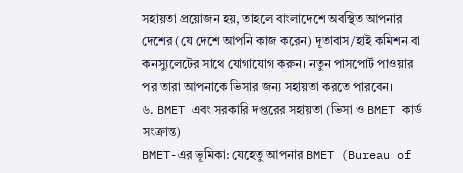সহায়তা প্রয়োজন হয়, তাহলে বাংলাদেশে অবস্থিত আপনার দেশের (যে দেশে আপনি কাজ করেন) দূতাবাস/হাই কমিশন বা কনস্যুলেটের সাথে যোগাযোগ করুন। নতুন পাসপোর্ট পাওয়ার পর তারা আপনাকে ভিসার জন্য সহায়তা করতে পারবেন।
৬. BMET এবং সরকারি দপ্তরের সহায়তা (ভিসা ও BMET কার্ড সংক্রান্ত)
BMET-এর ভূমিকা: যেহেতু আপনার BMET (Bureau of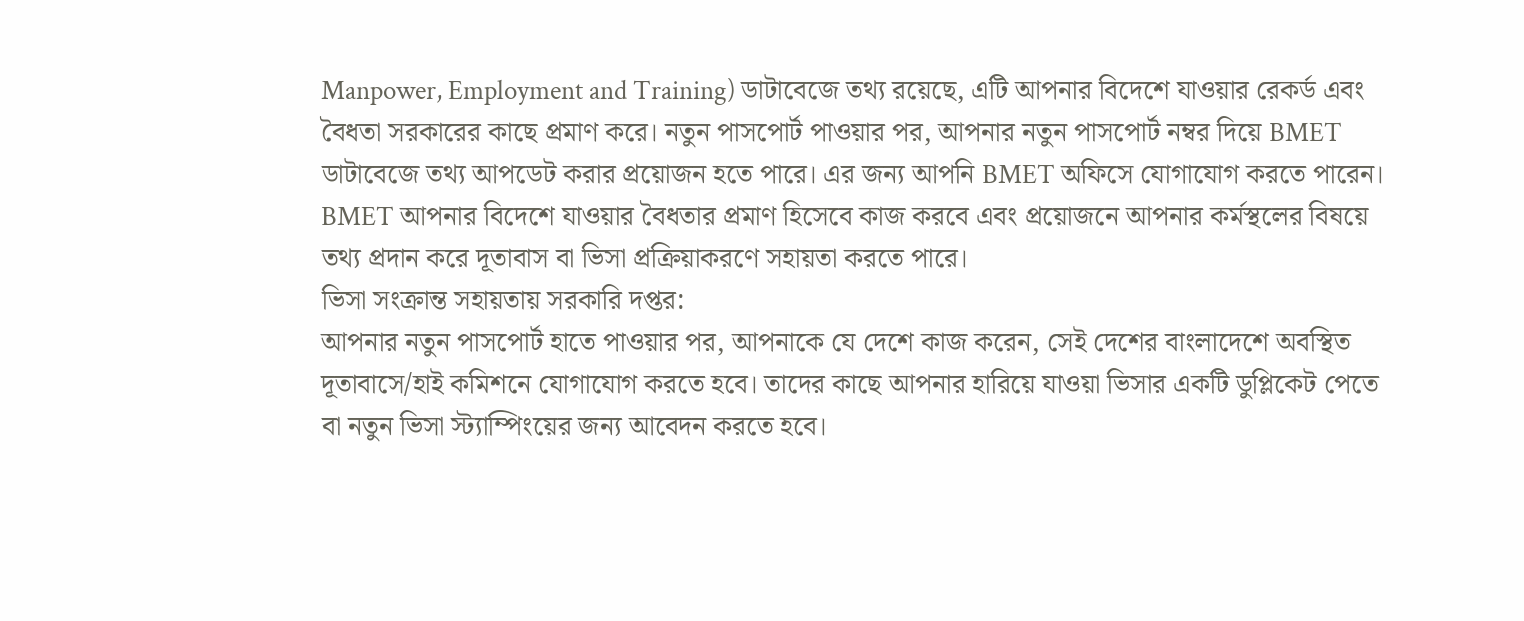Manpower, Employment and Training) ডাটাবেজে তথ্য রয়েছে, এটি আপনার বিদেশে যাওয়ার রেকর্ড এবং বৈধতা সরকারের কাছে প্রমাণ করে। নতুন পাসপোর্ট পাওয়ার পর, আপনার নতুন পাসপোর্ট নম্বর দিয়ে BMET ডাটাবেজে তথ্য আপডেট করার প্রয়োজন হতে পারে। এর জন্য আপনি BMET অফিসে যোগাযোগ করতে পারেন। BMET আপনার বিদেশে যাওয়ার বৈধতার প্রমাণ হিসেবে কাজ করবে এবং প্রয়োজনে আপনার কর্মস্থলের বিষয়ে তথ্য প্রদান করে দূতাবাস বা ভিসা প্রক্রিয়াকরণে সহায়তা করতে পারে।
ভিসা সংক্রান্ত সহায়তায় সরকারি দপ্তর:
আপনার নতুন পাসপোর্ট হাতে পাওয়ার পর, আপনাকে যে দেশে কাজ করেন, সেই দেশের বাংলাদেশে অবস্থিত দূতাবাসে/হাই কমিশনে যোগাযোগ করতে হবে। তাদের কাছে আপনার হারিয়ে যাওয়া ভিসার একটি ডুপ্লিকেট পেতে বা নতুন ভিসা স্ট্যাম্পিংয়ের জন্য আবেদন করতে হবে।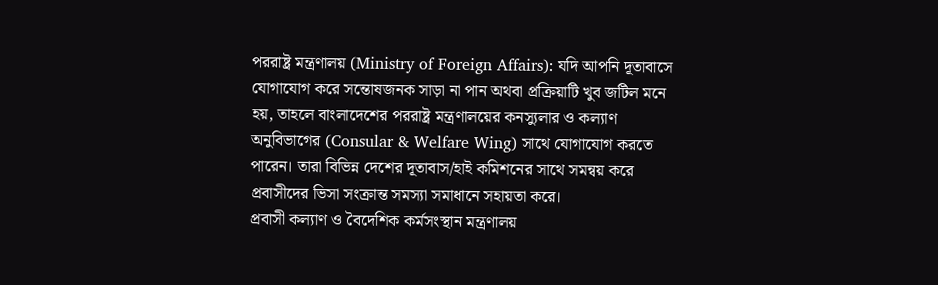পররাষ্ট্র মন্ত্রণালয় (Ministry of Foreign Affairs): যদি আপনি দূতাবাসে যোগাযোগ করে সন্তোষজনক সাড়া না পান অথবা প্রক্রিয়াটি খুব জটিল মনে হয়, তাহলে বাংলাদেশের পররাষ্ট্র মন্ত্রণালয়ের কনস্যুলার ও কল্যাণ অনুবিভাগের (Consular & Welfare Wing) সাথে যোগাযোগ করতে পারেন। তারা বিভিন্ন দেশের দূতাবাস/হাই কমিশনের সাথে সমন্বয় করে প্রবাসীদের ভিসা সংক্রান্ত সমস্যা সমাধানে সহায়তা করে।
প্রবাসী কল্যাণ ও বৈদেশিক কর্মসংস্থান মন্ত্রণালয়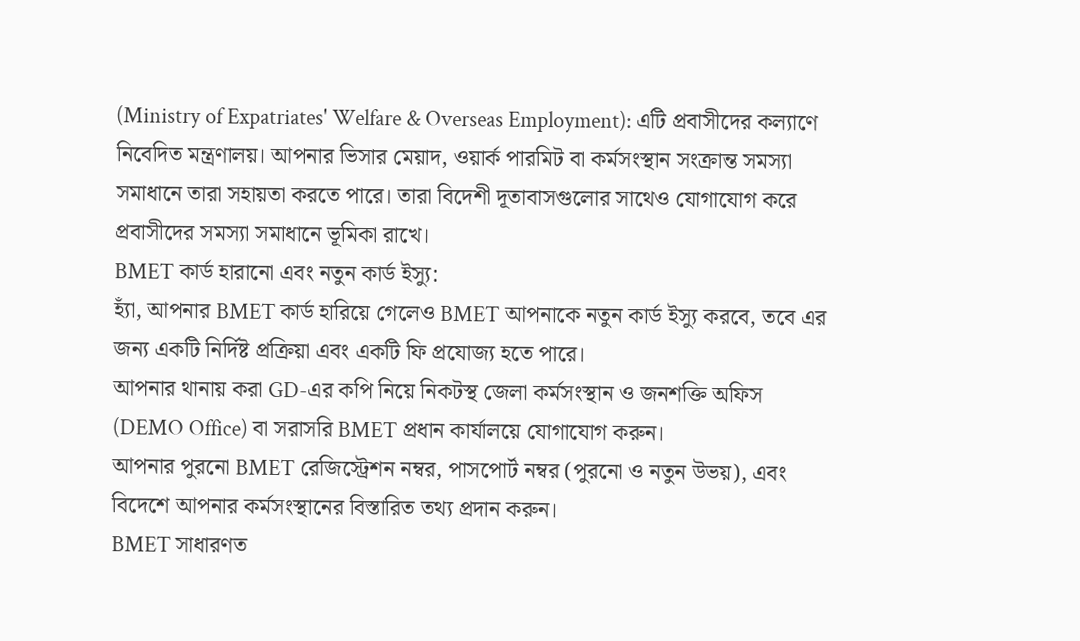(Ministry of Expatriates' Welfare & Overseas Employment): এটি প্রবাসীদের কল্যাণে নিবেদিত মন্ত্রণালয়। আপনার ভিসার মেয়াদ, ওয়ার্ক পারমিট বা কর্মসংস্থান সংক্রান্ত সমস্যা সমাধানে তারা সহায়তা করতে পারে। তারা বিদেশী দূতাবাসগুলোর সাথেও যোগাযোগ করে প্রবাসীদের সমস্যা সমাধানে ভূমিকা রাখে।
BMET কার্ড হারানো এবং নতুন কার্ড ইস্যু:
হ্যাঁ, আপনার BMET কার্ড হারিয়ে গেলেও BMET আপনাকে নতুন কার্ড ইস্যু করবে, তবে এর জন্য একটি নির্দিষ্ট প্রক্রিয়া এবং একটি ফি প্রযোজ্য হতে পারে।
আপনার থানায় করা GD-এর কপি নিয়ে নিকটস্থ জেলা কর্মসংস্থান ও জনশক্তি অফিস (DEMO Office) বা সরাসরি BMET প্রধান কার্যালয়ে যোগাযোগ করুন।
আপনার পুরনো BMET রেজিস্ট্রেশন নম্বর, পাসপোর্ট নম্বর (পুরনো ও নতুন উভয়), এবং বিদেশে আপনার কর্মসংস্থানের বিস্তারিত তথ্য প্রদান করুন।
BMET সাধারণত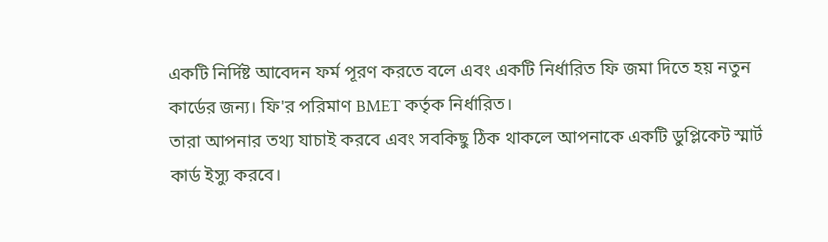একটি নির্দিষ্ট আবেদন ফর্ম পূরণ করতে বলে এবং একটি নির্ধারিত ফি জমা দিতে হয় নতুন কার্ডের জন্য। ফি'র পরিমাণ BMET কর্তৃক নির্ধারিত।
তারা আপনার তথ্য যাচাই করবে এবং সবকিছু ঠিক থাকলে আপনাকে একটি ডুপ্লিকেট স্মার্ট কার্ড ইস্যু করবে।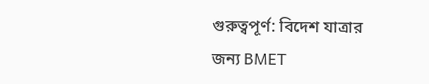গুরুত্বপূর্ণ: বিদেশ যাত্রার জন্য BMET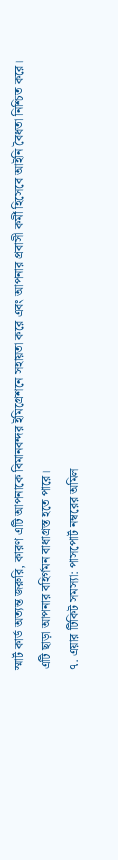স্মার্ট কার্ড অত্যন্ত জরুরি, কারণ এটি আপনাকে বিমানবন্দর ইমিগ্রেশনে সহায়তা করে এবং আপনার প্রবাসী কর্মী হিসেবে আইনি বৈধতা নিশ্চিত করে। এটি ছাড়া আপনার বহির্গমন বাধাগ্রস্ত হতে পারে।
৭. এয়ার টিকিট সমস্যা: পাসপোর্ট নম্বরের অমিল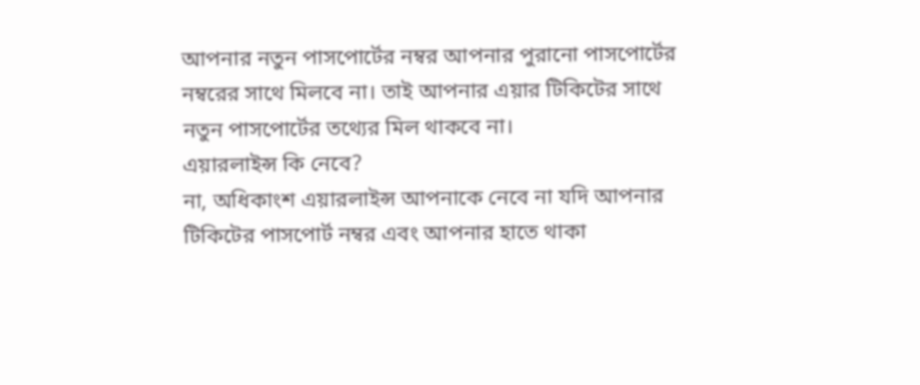আপনার নতুন পাসপোর্টের নম্বর আপনার পুরানো পাসপোর্টের নম্বরের সাথে মিলবে না। তাই আপনার এয়ার টিকিটের সাথে নতুন পাসপোর্টের তথ্যের মিল থাকবে না।
এয়ারলাইন্স কি নেবে?
না, অধিকাংশ এয়ারলাইন্স আপনাকে নেবে না যদি আপনার টিকিটের পাসপোর্ট নম্বর এবং আপনার হাতে থাকা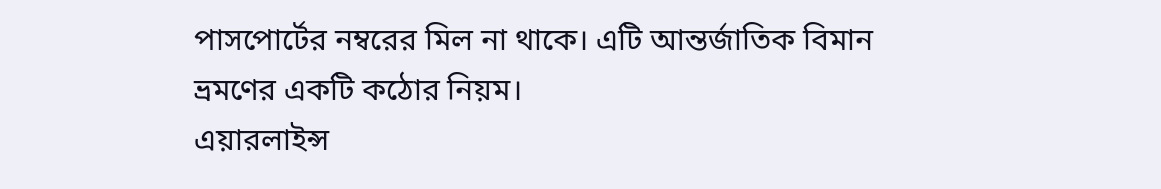পাসপোর্টের নম্বরের মিল না থাকে। এটি আন্তর্জাতিক বিমান ভ্রমণের একটি কঠোর নিয়ম।
এয়ারলাইন্স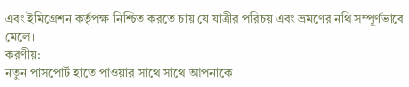এবং ইমিগ্রেশন কর্তৃপক্ষ নিশ্চিত করতে চায় যে যাত্রীর পরিচয় এবং ভ্রমণের নথি সম্পূর্ণভাবে মেলে।
করণীয়:
নতুন পাসপোর্ট হাতে পাওয়ার সাথে সাথে আপনাকে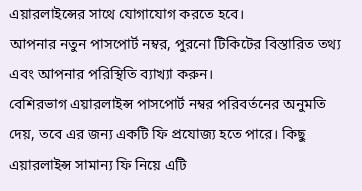এয়ারলাইন্সের সাথে যোগাযোগ করতে হবে।
আপনার নতুন পাসপোর্ট নম্বর, পুরনো টিকিটের বিস্তারিত তথ্য এবং আপনার পরিস্থিতি ব্যাখ্যা করুন।
বেশিরভাগ এয়ারলাইন্স পাসপোর্ট নম্বর পরিবর্তনের অনুমতি দেয়, তবে এর জন্য একটি ফি প্রযোজ্য হতে পারে। কিছু এয়ারলাইন্স সামান্য ফি নিয়ে এটি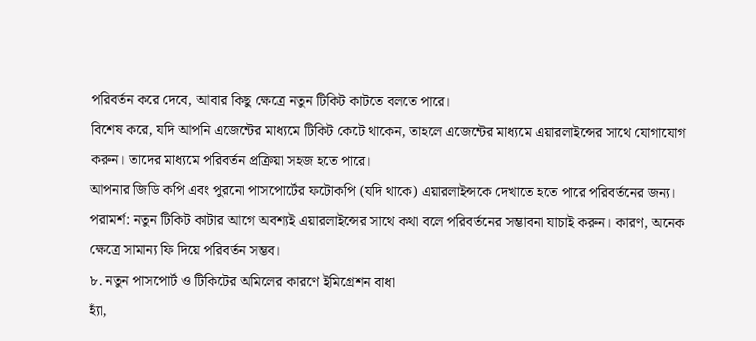পরিবর্তন করে দেবে, আবার কিছু ক্ষেত্রে নতুন টিকিট কাটতে বলতে পারে।
বিশেষ করে, যদি আপনি এজেন্টের মাধ্যমে টিকিট কেটে থাকেন, তাহলে এজেন্টের মাধ্যমে এয়ারলাইন্সের সাথে যোগাযোগ করুন। তাদের মাধ্যমে পরিবর্তন প্রক্রিয়া সহজ হতে পারে।
আপনার জিডি কপি এবং পুরনো পাসপোর্টের ফটোকপি (যদি থাকে) এয়ারলাইন্সকে দেখাতে হতে পারে পরিবর্তনের জন্য।
পরামর্শ: নতুন টিকিট কাটার আগে অবশ্যই এয়ারলাইন্সের সাথে কথা বলে পরিবর্তনের সম্ভাবনা যাচাই করুন। কারণ, অনেক ক্ষেত্রে সামান্য ফি দিয়ে পরিবর্তন সম্ভব।
৮. নতুন পাসপোর্ট ও টিকিটের অমিলের কারণে ইমিগ্রেশন বাধা
হ্যাঁ,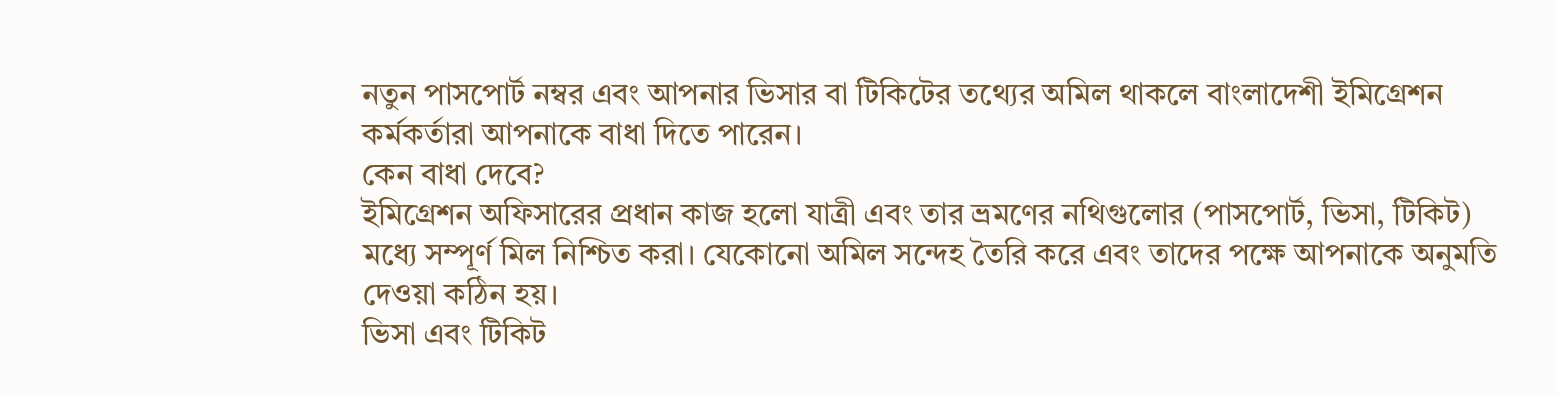নতুন পাসপোর্ট নম্বর এবং আপনার ভিসার বা টিকিটের তথ্যের অমিল থাকলে বাংলাদেশী ইমিগ্রেশন কর্মকর্তারা আপনাকে বাধা দিতে পারেন।
কেন বাধা দেবে?
ইমিগ্রেশন অফিসারের প্রধান কাজ হলো যাত্রী এবং তার ভ্রমণের নথিগুলোর (পাসপোর্ট, ভিসা, টিকিট) মধ্যে সম্পূর্ণ মিল নিশ্চিত করা। যেকোনো অমিল সন্দেহ তৈরি করে এবং তাদের পক্ষে আপনাকে অনুমতি দেওয়া কঠিন হয়।
ভিসা এবং টিকিট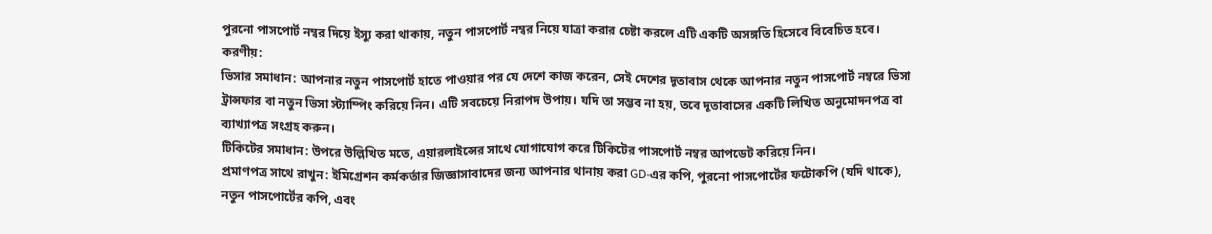পুরনো পাসপোর্ট নম্বর দিয়ে ইস্যু করা থাকায়, নতুন পাসপোর্ট নম্বর নিয়ে যাত্রা করার চেষ্টা করলে এটি একটি অসঙ্গতি হিসেবে বিবেচিত হবে।
করণীয়:
ভিসার সমাধান: আপনার নতুন পাসপোর্ট হাতে পাওয়ার পর যে দেশে কাজ করেন, সেই দেশের দূতাবাস থেকে আপনার নতুন পাসপোর্ট নম্বরে ভিসা ট্রান্সফার বা নতুন ভিসা স্ট্যাম্পিং করিয়ে নিন। এটি সবচেয়ে নিরাপদ উপায়। যদি তা সম্ভব না হয়, তবে দূতাবাসের একটি লিখিত অনুমোদনপত্র বা ব্যাখ্যাপত্র সংগ্রহ করুন।
টিকিটের সমাধান: উপরে উল্লিখিত মতে, এয়ারলাইন্সের সাথে যোগাযোগ করে টিকিটের পাসপোর্ট নম্বর আপডেট করিয়ে নিন।
প্রমাণপত্র সাথে রাখুন: ইমিগ্রেশন কর্মকর্তার জিজ্ঞাসাবাদের জন্য আপনার থানায় করা GD-এর কপি, পুরনো পাসপোর্টের ফটোকপি (যদি থাকে), নতুন পাসপোর্টের কপি, এবং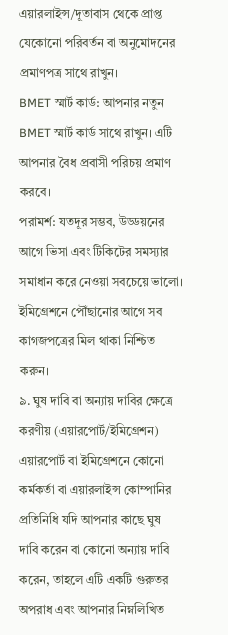এয়ারলাইন্স/দূতাবাস থেকে প্রাপ্ত যেকোনো পরিবর্তন বা অনুমোদনের প্রমাণপত্র সাথে রাখুন।
BMET স্মার্ট কার্ড: আপনার নতুন BMET স্মার্ট কার্ড সাথে রাখুন। এটি আপনার বৈধ প্রবাসী পরিচয় প্রমাণ করবে।
পরামর্শ: যতদূর সম্ভব, উড্ডয়নের আগে ভিসা এবং টিকিটের সমস্যার সমাধান করে নেওয়া সবচেয়ে ভালো। ইমিগ্রেশনে পৌঁছানোর আগে সব কাগজপত্রের মিল থাকা নিশ্চিত করুন।
৯. ঘুষ দাবি বা অন্যায় দাবির ক্ষেত্রে করণীয় (এয়ারপোর্ট/ইমিগ্রেশন)
এয়ারপোর্ট বা ইমিগ্রেশনে কোনো কর্মকর্তা বা এয়ারলাইন্স কোম্পানির প্রতিনিধি যদি আপনার কাছে ঘুষ দাবি করেন বা কোনো অন্যায় দাবি করেন, তাহলে এটি একটি গুরুতর অপরাধ এবং আপনার নিম্নলিখিত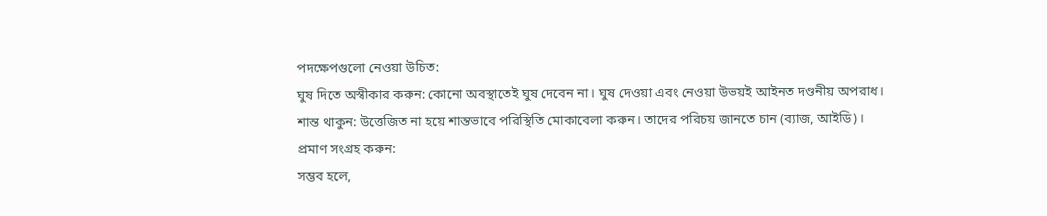পদক্ষেপগুলো নেওয়া উচিত:
ঘুষ দিতে অস্বীকার করুন: কোনো অবস্থাতেই ঘুষ দেবেন না। ঘুষ দেওয়া এবং নেওয়া উভয়ই আইনত দণ্ডনীয় অপরাধ।
শান্ত থাকুন: উত্তেজিত না হয়ে শান্তভাবে পরিস্থিতি মোকাবেলা করুন। তাদের পরিচয় জানতে চান (ব্যাজ, আইডি)।
প্রমাণ সংগ্রহ করুন:
সম্ভব হলে,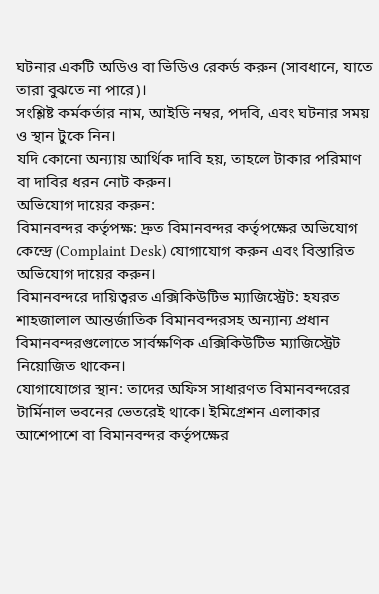ঘটনার একটি অডিও বা ভিডিও রেকর্ড করুন (সাবধানে, যাতে তারা বুঝতে না পারে)।
সংশ্লিষ্ট কর্মকর্তার নাম, আইডি নম্বর, পদবি, এবং ঘটনার সময় ও স্থান টুকে নিন।
যদি কোনো অন্যায় আর্থিক দাবি হয়, তাহলে টাকার পরিমাণ বা দাবির ধরন নোট করুন।
অভিযোগ দায়ের করুন:
বিমানবন্দর কর্তৃপক্ষ: দ্রুত বিমানবন্দর কর্তৃপক্ষের অভিযোগ কেন্দ্রে (Complaint Desk) যোগাযোগ করুন এবং বিস্তারিত অভিযোগ দায়ের করুন।
বিমানবন্দরে দায়িত্বরত এক্সিকিউটিভ ম্যাজিস্ট্রেট: হযরত শাহজালাল আন্তর্জাতিক বিমানবন্দরসহ অন্যান্য প্রধান বিমানবন্দরগুলোতে সার্বক্ষণিক এক্সিকিউটিভ ম্যাজিস্ট্রেট নিয়োজিত থাকেন।
যোগাযোগের স্থান: তাদের অফিস সাধারণত বিমানবন্দরের টার্মিনাল ভবনের ভেতরেই থাকে। ইমিগ্রেশন এলাকার আশেপাশে বা বিমানবন্দর কর্তৃপক্ষের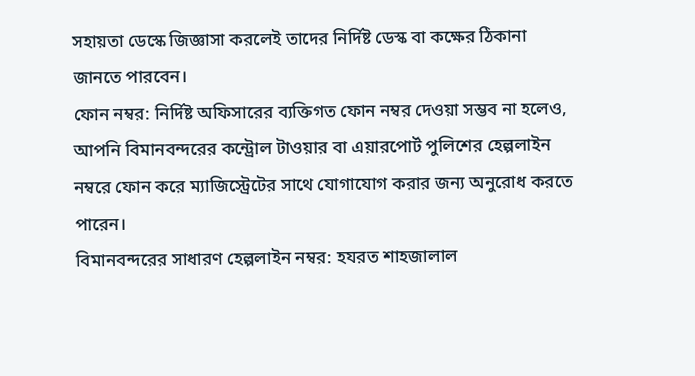সহায়তা ডেস্কে জিজ্ঞাসা করলেই তাদের নির্দিষ্ট ডেস্ক বা কক্ষের ঠিকানা জানতে পারবেন।
ফোন নম্বর: নির্দিষ্ট অফিসারের ব্যক্তিগত ফোন নম্বর দেওয়া সম্ভব না হলেও, আপনি বিমানবন্দরের কন্ট্রোল টাওয়ার বা এয়ারপোর্ট পুলিশের হেল্পলাইন নম্বরে ফোন করে ম্যাজিস্ট্রেটের সাথে যোগাযোগ করার জন্য অনুরোধ করতে পারেন।
বিমানবন্দরের সাধারণ হেল্পলাইন নম্বর: হযরত শাহজালাল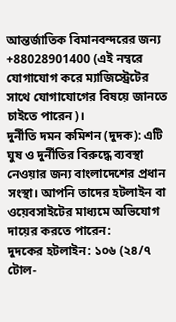আন্তর্জাতিক বিমানবন্দরের জন্য +88028901400 (এই নম্বরে যোগাযোগ করে ম্যাজিস্ট্রেটের সাথে যোগাযোগের বিষয়ে জানতে চাইতে পারেন)।
দুর্নীতি দমন কমিশন (দুদক): এটি ঘুষ ও দুর্নীতির বিরুদ্ধে ব্যবস্থা নেওয়ার জন্য বাংলাদেশের প্রধান সংস্থা। আপনি তাদের হটলাইন বা ওয়েবসাইটের মাধ্যমে অভিযোগ দায়ের করতে পারেন:
দুদকের হটলাইন: ১০৬ (২৪/৭ টোল-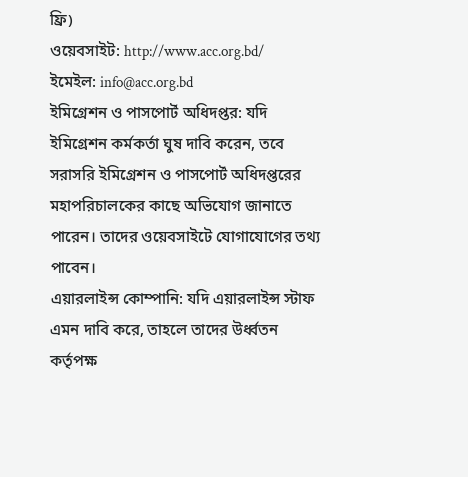ফ্রি)
ওয়েবসাইট: http://www.acc.org.bd/
ইমেইল: info@acc.org.bd
ইমিগ্রেশন ও পাসপোর্ট অধিদপ্তর: যদি ইমিগ্রেশন কর্মকর্তা ঘুষ দাবি করেন, তবে সরাসরি ইমিগ্রেশন ও পাসপোর্ট অধিদপ্তরের মহাপরিচালকের কাছে অভিযোগ জানাতে পারেন। তাদের ওয়েবসাইটে যোগাযোগের তথ্য পাবেন।
এয়ারলাইন্স কোম্পানি: যদি এয়ারলাইন্স স্টাফ এমন দাবি করে, তাহলে তাদের উর্ধ্বতন কর্তৃপক্ষ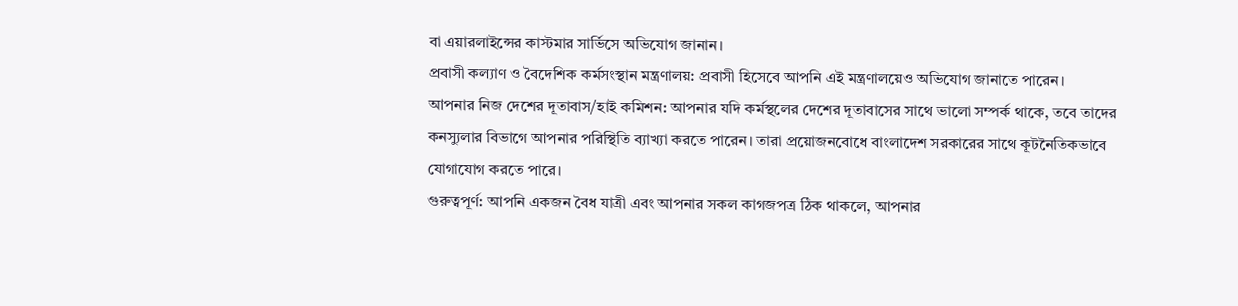বা এয়ারলাইন্সের কাস্টমার সার্ভিসে অভিযোগ জানান।
প্রবাসী কল্যাণ ও বৈদেশিক কর্মসংস্থান মন্ত্রণালয়: প্রবাসী হিসেবে আপনি এই মন্ত্রণালয়েও অভিযোগ জানাতে পারেন।
আপনার নিজ দেশের দূতাবাস/হাই কমিশন: আপনার যদি কর্মস্থলের দেশের দূতাবাসের সাথে ভালো সম্পর্ক থাকে, তবে তাদের কনস্যুলার বিভাগে আপনার পরিস্থিতি ব্যাখ্যা করতে পারেন। তারা প্রয়োজনবোধে বাংলাদেশ সরকারের সাথে কূটনৈতিকভাবে যোগাযোগ করতে পারে।
গুরুত্বপূর্ণ: আপনি একজন বৈধ যাত্রী এবং আপনার সকল কাগজপত্র ঠিক থাকলে, আপনার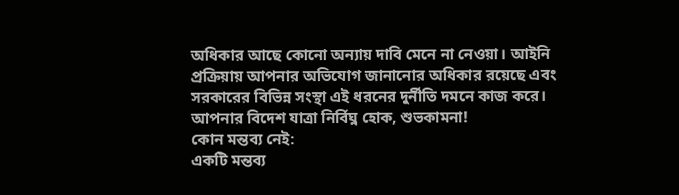অধিকার আছে কোনো অন্যায় দাবি মেনে না নেওয়া। আইনি প্রক্রিয়ায় আপনার অভিযোগ জানানোর অধিকার রয়েছে এবং সরকারের বিভিন্ন সংস্থা এই ধরনের দুর্নীতি দমনে কাজ করে।
আপনার বিদেশ যাত্রা নির্বিঘ্ন হোক, শুভকামনা!
কোন মন্তব্য নেই:
একটি মন্তব্য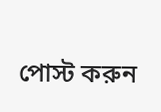পোস্ট করুন